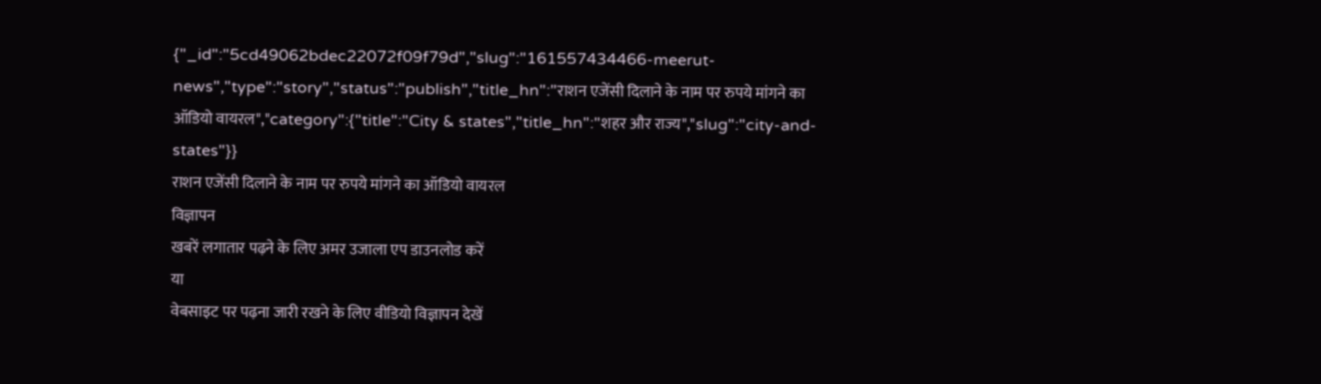{"_id":"5cd49062bdec22072f09f79d","slug":"161557434466-meerut-news","type":"story","status":"publish","title_hn":"राशन एजेंसी दिलाने के नाम पर रुपये मांगने का ऑडियो वायरल","category":{"title":"City & states","title_hn":"शहर और राज्य","slug":"city-and-states"}}
राशन एजेंसी दिलाने के नाम पर रुपये मांगने का ऑडियो वायरल
विज्ञापन
खबरें लगातार पढ़ने के लिए अमर उजाला एप डाउनलोड करें
या
वेबसाइट पर पढ़ना जारी रखने के लिए वीडियो विज्ञापन देखें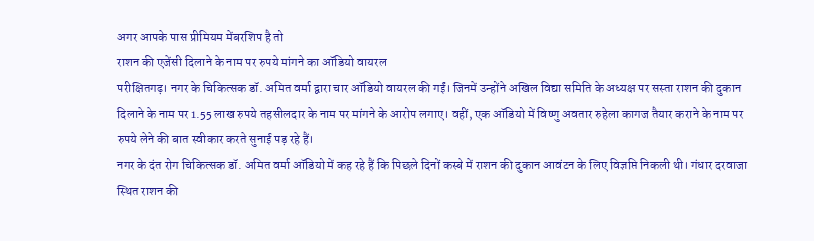अगर आपके पास प्रीमियम मेंबरशिप है तो
राशन की एजेंसी दिलाने के नाम पर रुपये मांगने का ऑडियो वायरल
परीक्षितगढ़। नगर के चिकित्सक डॉ. अमित वर्मा द्वारा चार ऑडियो वायरल की गईं। जिनमें उन्होंने अखिल विद्या समिति के अध्यक्ष पर सस्ता राशन की दुकान दिलाने के नाम पर 1.55 लाख रुपये तहसीलदार के नाम पर मांगने के आरोप लगाए। वहीं, एक ऑडियो में विष्णु अवतार रुहेला कागज तैयार कराने के नाम पर रुपये लेने की बात स्वीकार करते सुनाई पड़ रहे हैं।
नगर के दंत रोग चिकित्सक डॉ. अमित वर्मा ऑडियो में कह रहे हैं कि पिछले दिनों कस्बे में राशन की दुकान आवंटन के लिए विज्ञप्ति निकली थी। गंधार दरवाजा स्थित राशन की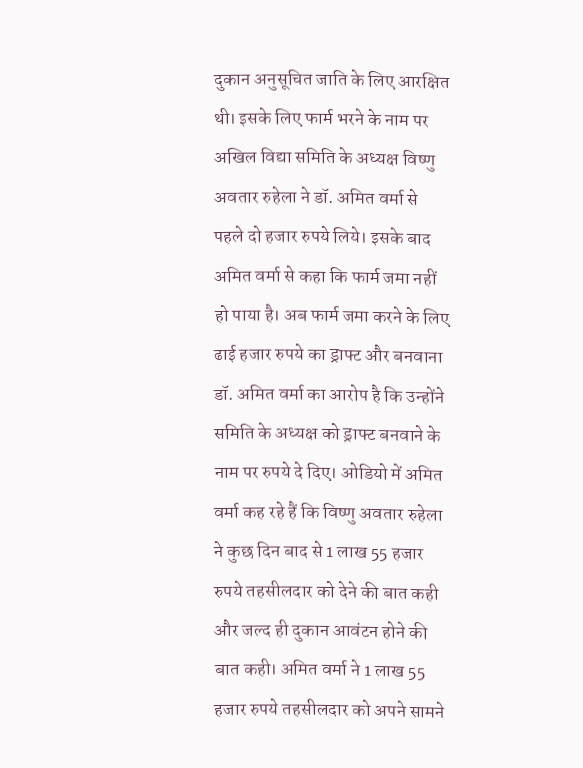दुकान अनुसूचित जाति के लिए आरक्षित थी। इसके लिए फार्म भरने के नाम पर अखिल विद्या समिति के अध्यक्ष विष्णु अवतार रुहेला ने डॉ. अमित वर्मा से पहले दो हजार रुपये लिये। इसके बाद अमित वर्मा से कहा कि फार्म जमा नहीं हो पाया है। अब फार्म जमा करने के लिए ढाई हजार रुपये का ड्राफ्ट और बनवाना डॉ. अमित वर्मा का आरोप है कि उन्होंने समिति के अध्यक्ष को ड्राफ्ट बनवाने के नाम पर रुपये दे दिए। ओडियो में अमित वर्मा कह रहे हैं कि विष्णु अवतार रुहेला ने कुछ दिन बाद से 1 लाख 55 हजार रुपये तहसीलदार को देने की बात कही और जल्द ही दुकान आवंटन होने की बात कही। अमित वर्मा ने 1 लाख 55 हजार रुपये तहसीलदार को अपने सामने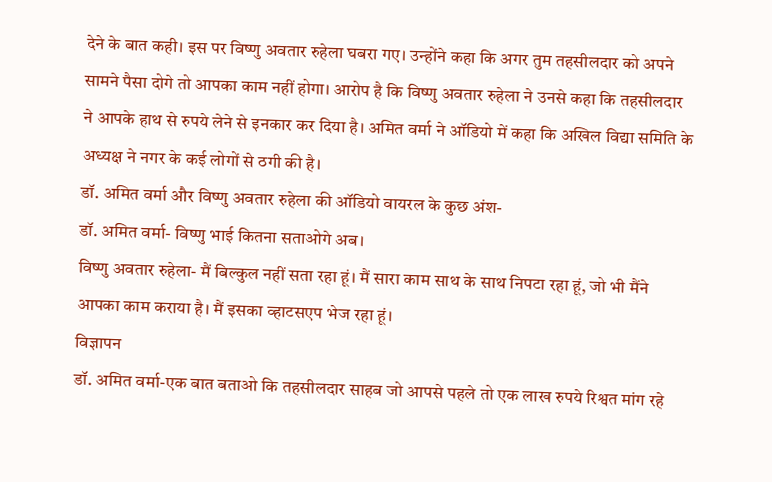देने के बात कही। इस पर विष्णु अवतार रुहेला घबरा गए। उन्होंने कहा कि अगर तुम तहसीलदार को अपने सामने पैसा दोगे तो आपका काम नहीं होगा। आरोप है कि विष्णु अवतार रुहेला ने उनसे कहा कि तहसीलदार ने आपके हाथ से रुपये लेने से इनकार कर दिया है। अमित वर्मा ने ऑडियो में कहा कि अखिल विद्या समिति के अध्यक्ष ने नगर के कई लोगों से ठगी की है।
डॉ. अमित वर्मा और विष्णु अवतार रुहेला की ऑडियो वायरल के कुछ अंश-
डॉ. अमित वर्मा- विष्णु भाई कितना सताओगे अब।
विष्णु अवतार रुहेला- मैं बिल्कुल नहीं सता रहा हूं। मैं सारा काम साथ के साथ निपटा रहा हूं, जो भी मैंने आपका काम कराया है। मैं इसका व्हाटसएप भेज रहा हूं।
विज्ञापन
डॉ. अमित वर्मा-एक बात बताओ कि तहसीलदार साहब जो आपसे पहले तो एक लाख रुपये रिश्वत मांग रहे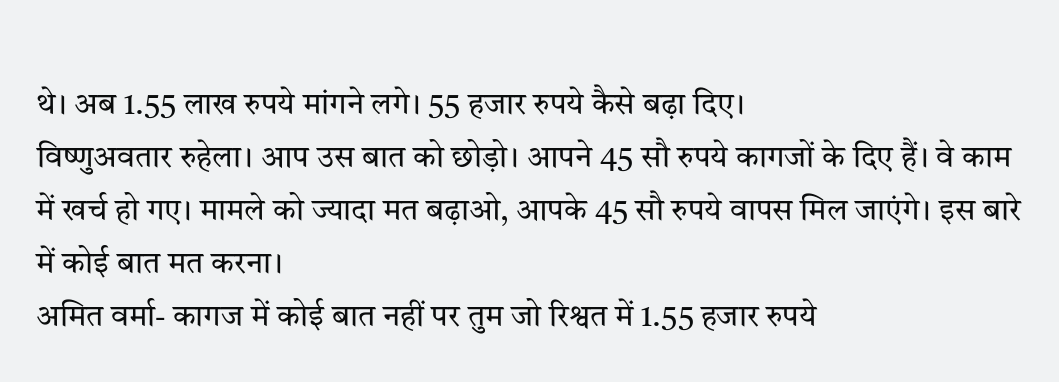थे। अब 1.55 लाख रुपये मांगने लगे। 55 हजार रुपये कैसे बढ़ा दिए।
विष्णुअवतार रुहेला। आप उस बात को छोड़ो। आपने 45 सौ रुपये कागजों के दिए हैं। वे काम में खर्च हो गए। मामले को ज्यादा मत बढ़ाओ, आपके 45 सौ रुपये वापस मिल जाएंगे। इस बारे में कोई बात मत करना।
अमित वर्मा- कागज में कोई बात नहीं पर तुम जो रिश्वत में 1.55 हजार रुपये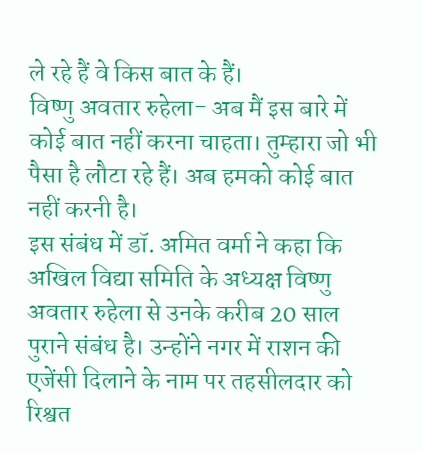ले रहे हैं वे किस बात के हैं।
विष्णु अवतार रुहेला- अब मैं इस बारे में कोई बात नहीं करना चाहता। तुम्हारा जो भी पैसा है लौटा रहे हैं। अब हमको कोई बात नहीं करनी है।
इस संबंध में डॉ. अमित वर्मा ने कहा कि अखिल विद्या समिति के अध्यक्ष विष्णु अवतार रुहेला से उनके करीब 20 साल पुराने संबंध है। उन्होंने नगर में राशन की एजेंसी दिलाने के नाम पर तहसीलदार को रिश्वत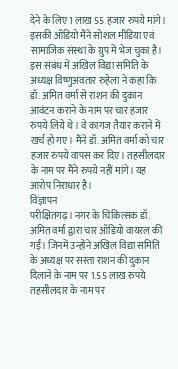देने के लिए 1 लाख 55 हजार रुपये मांगे। इसकी ऑडियो मैंने सोशल मीडिया एवं सामाजिक संस्था के ग्रुप में भेज चुका है।
इस संबंध में अखिल विद्या समिति के अध्यक्ष विष्णुअवतार रुहेला ने कहा कि डॉ. अमित वर्मा से राशन की दुकान आवंटन कराने के नाम पर चार हजार रुपये लिये थे। वे कागज तैयार कराने में खर्च हो गए। मैंने डॉ. अमित वर्मा को चार हजार रुपये वापस कर दिए। तहसीलदार के नाम पर मैंने रुपये नहीं मांगे। यह आरोप निराधार है।
विज्ञापन
परीक्षितगढ़। नगर के चिकित्सक डॉ. अमित वर्मा द्वारा चार ऑडियो वायरल की गईं। जिनमें उन्होंने अखिल विद्या समिति के अध्यक्ष पर सस्ता राशन की दुकान दिलाने के नाम पर 1.55 लाख रुपये तहसीलदार के नाम पर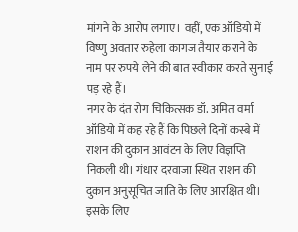मांगने के आरोप लगाए। वहीं, एक ऑडियो में विष्णु अवतार रुहेला कागज तैयार कराने के नाम पर रुपये लेने की बात स्वीकार करते सुनाई पड़ रहे हैं।
नगर के दंत रोग चिकित्सक डॉ. अमित वर्मा ऑडियो में कह रहे हैं कि पिछले दिनों कस्बे में राशन की दुकान आवंटन के लिए विज्ञप्ति निकली थी। गंधार दरवाजा स्थित राशन की दुकान अनुसूचित जाति के लिए आरक्षित थी। इसके लिए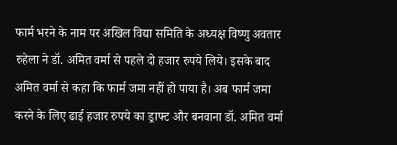फार्म भरने के नाम पर अखिल विद्या समिति के अध्यक्ष विष्णु अवतार रुहेला ने डॉ. अमित वर्मा से पहले दो हजार रुपये लिये। इसके बाद अमित वर्मा से कहा कि फार्म जमा नहीं हो पाया है। अब फार्म जमा करने के लिए ढाई हजार रुपये का ड्राफ्ट और बनवाना डॉ. अमित वर्मा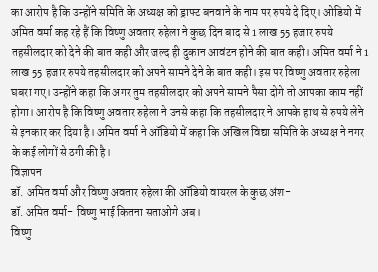का आरोप है कि उन्होंने समिति के अध्यक्ष को ड्राफ्ट बनवाने के नाम पर रुपये दे दिए। ओडियो में अमित वर्मा कह रहे हैं कि विष्णु अवतार रुहेला ने कुछ दिन बाद से 1 लाख 55 हजार रुपये तहसीलदार को देने की बात कही और जल्द ही दुकान आवंटन होने की बात कही। अमित वर्मा ने 1 लाख 55 हजार रुपये तहसीलदार को अपने सामने देने के बात कही। इस पर विष्णु अवतार रुहेला घबरा गए। उन्होंने कहा कि अगर तुम तहसीलदार को अपने सामने पैसा दोगे तो आपका काम नहीं होगा। आरोप है कि विष्णु अवतार रुहेला ने उनसे कहा कि तहसीलदार ने आपके हाथ से रुपये लेने से इनकार कर दिया है। अमित वर्मा ने ऑडियो में कहा कि अखिल विद्या समिति के अध्यक्ष ने नगर के कई लोगों से ठगी की है।
विज्ञापन
डॉ. अमित वर्मा और विष्णु अवतार रुहेला की ऑडियो वायरल के कुछ अंश-
डॉ. अमित वर्मा- विष्णु भाई कितना सताओगे अब।
विष्णु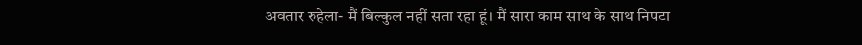अवतार रुहेला- मैं बिल्कुल नहीं सता रहा हूं। मैं सारा काम साथ के साथ निपटा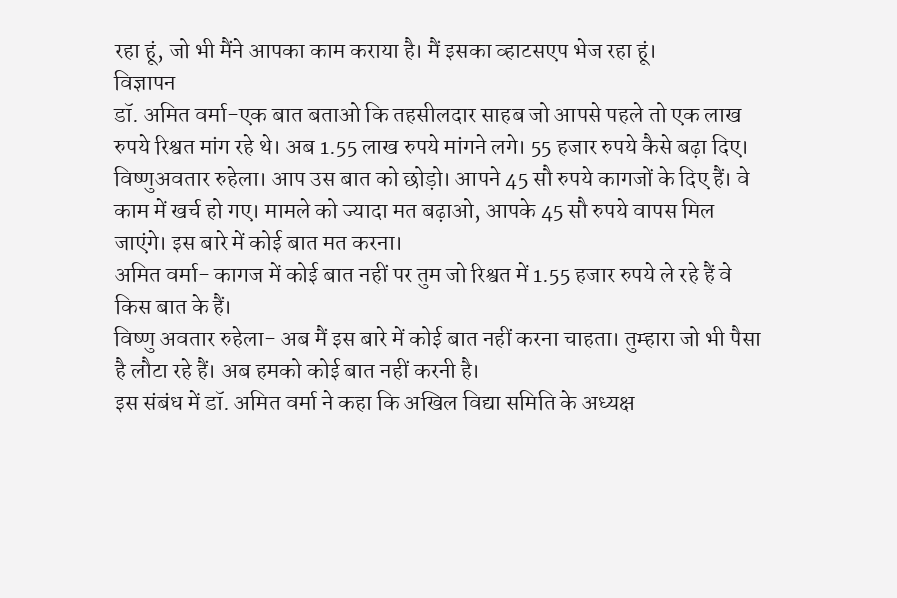रहा हूं, जो भी मैंने आपका काम कराया है। मैं इसका व्हाटसएप भेज रहा हूं।
विज्ञापन
डॉ. अमित वर्मा-एक बात बताओ कि तहसीलदार साहब जो आपसे पहले तो एक लाख रुपये रिश्वत मांग रहे थे। अब 1.55 लाख रुपये मांगने लगे। 55 हजार रुपये कैसे बढ़ा दिए।
विष्णुअवतार रुहेला। आप उस बात को छोड़ो। आपने 45 सौ रुपये कागजों के दिए हैं। वे काम में खर्च हो गए। मामले को ज्यादा मत बढ़ाओ, आपके 45 सौ रुपये वापस मिल जाएंगे। इस बारे में कोई बात मत करना।
अमित वर्मा- कागज में कोई बात नहीं पर तुम जो रिश्वत में 1.55 हजार रुपये ले रहे हैं वे किस बात के हैं।
विष्णु अवतार रुहेला- अब मैं इस बारे में कोई बात नहीं करना चाहता। तुम्हारा जो भी पैसा है लौटा रहे हैं। अब हमको कोई बात नहीं करनी है।
इस संबंध में डॉ. अमित वर्मा ने कहा कि अखिल विद्या समिति के अध्यक्ष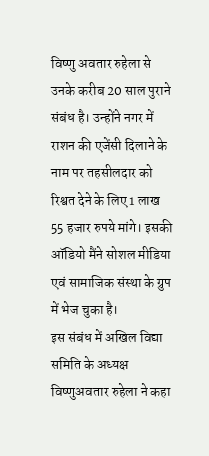विष्णु अवतार रुहेला से उनके करीब 20 साल पुराने संबंध है। उन्होंने नगर में राशन की एजेंसी दिलाने के नाम पर तहसीलदार को रिश्वत देने के लिए 1 लाख 55 हजार रुपये मांगे। इसकी ऑडियो मैंने सोशल मीडिया एवं सामाजिक संस्था के ग्रुप में भेज चुका है।
इस संबंध में अखिल विद्या समिति के अध्यक्ष विष्णुअवतार रुहेला ने कहा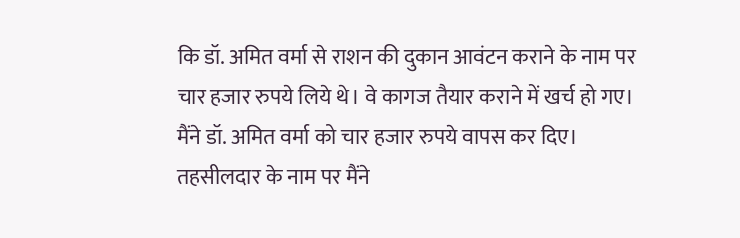कि डॉ. अमित वर्मा से राशन की दुकान आवंटन कराने के नाम पर चार हजार रुपये लिये थे। वे कागज तैयार कराने में खर्च हो गए। मैंने डॉ. अमित वर्मा को चार हजार रुपये वापस कर दिए। तहसीलदार के नाम पर मैंने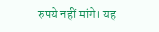रुपये नहीं मांगे। यह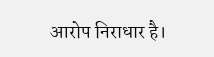आरोप निराधार है।